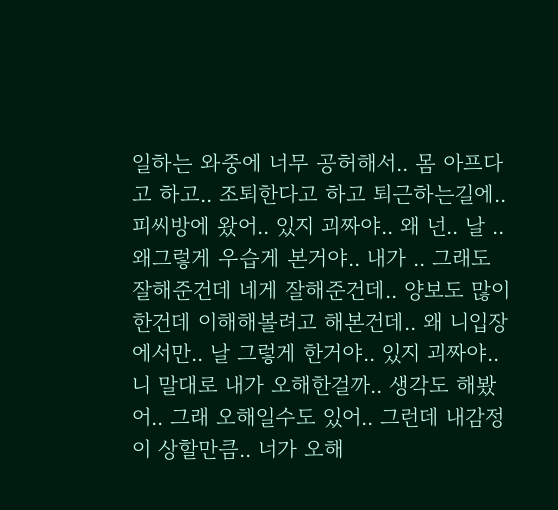일하는 와중에 너무 공허해서.. 몸 아프다고 하고.. 조퇴한다고 하고 퇴근하는길에.. 피씨방에 왔어.. 있지 괴짜야.. 왜 넌.. 날 .. 왜그렇게 우습게 본거야.. 내가 .. 그래도 잘해준건데 네게 잘해준건데.. 양보도 많이 한건데 이해해볼려고 해본건데.. 왜 니입장에서만.. 날 그렇게 한거야.. 있지 괴짜야.. 니 말대로 내가 오해한걸까.. 생각도 해봤어.. 그래 오해일수도 있어.. 그런데 내감정이 상할만큼.. 너가 오해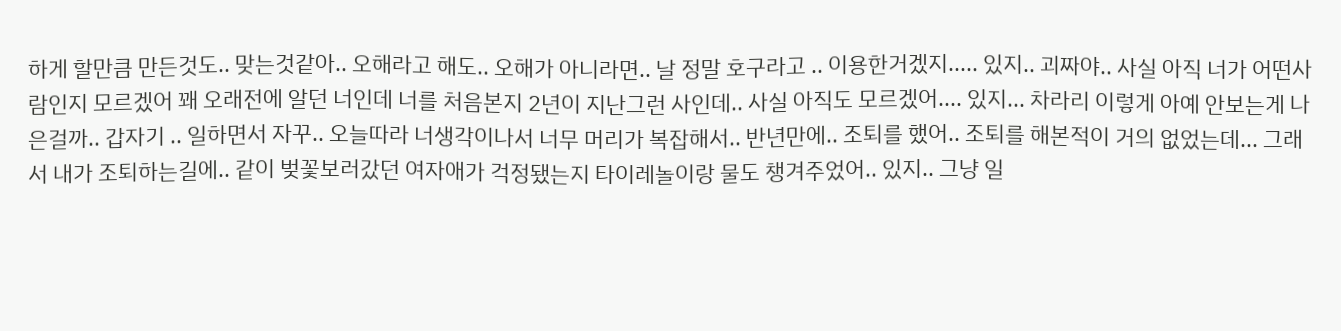하게 할만큼 만든것도.. 맞는것같아.. 오해라고 해도.. 오해가 아니라면.. 날 정말 호구라고 .. 이용한거겠지..... 있지.. 괴짜야.. 사실 아직 너가 어떤사람인지 모르겠어 꽤 오래전에 알던 너인데 너를 처음본지 2년이 지난그런 사인데.. 사실 아직도 모르겠어.... 있지... 차라리 이렇게 아예 안보는게 나은걸까.. 갑자기 .. 일하면서 자꾸.. 오늘따라 너생각이나서 너무 머리가 복잡해서.. 반년만에.. 조퇴를 했어.. 조퇴를 해본적이 거의 없었는데... 그래서 내가 조퇴하는길에.. 같이 벚꽃보러갔던 여자애가 걱정됐는지 타이레놀이랑 물도 챙겨주었어.. 있지.. 그냥 일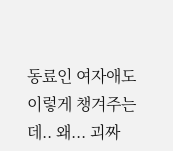동료인 여자애도 이렇게 챙겨주는데.. 왜... 괴짜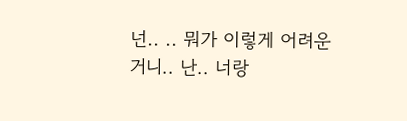넌.. .. 뭐가 이렇게 어려운거니.. 난.. 너랑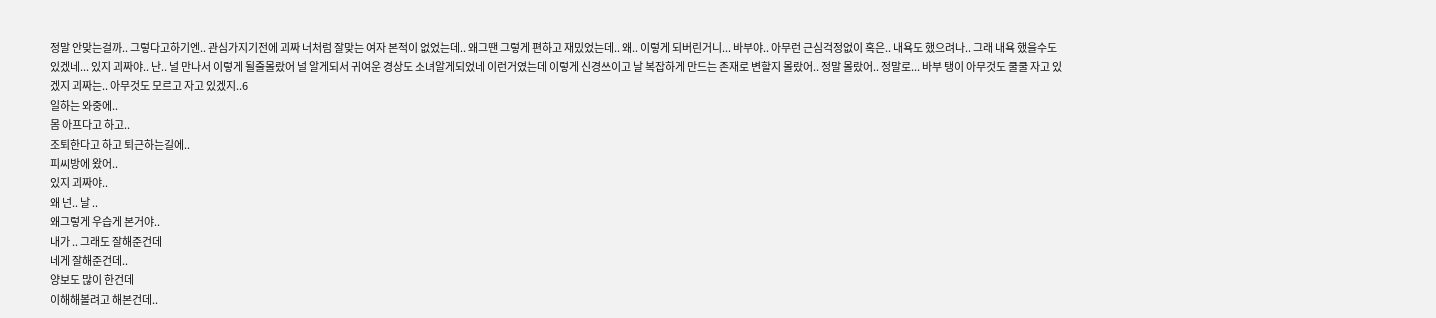정말 안맞는걸까.. 그렇다고하기엔.. 관심가지기전에 괴짜 너처럼 잘맞는 여자 본적이 없었는데.. 왜그땐 그렇게 편하고 재밌었는데.. 왜.. 이렇게 되버린거니... 바부야.. 아무런 근심걱정없이 혹은.. 내욕도 했으려나.. 그래 내욕 했을수도 있겠네... 있지 괴짜야.. 난.. 널 만나서 이렇게 될줄몰랐어 널 알게되서 귀여운 경상도 소녀알게되었네 이런거였는데 이렇게 신경쓰이고 날 복잡하게 만드는 존재로 변할지 몰랐어.. 정말 몰랐어.. 정말로... 바부 탱이 아무것도 쿨쿨 자고 있겠지 괴짜는.. 아무것도 모르고 자고 있겠지..6
일하는 와중에..
몸 아프다고 하고..
조퇴한다고 하고 퇴근하는길에..
피씨방에 왔어..
있지 괴짜야..
왜 넌.. 날 ..
왜그렇게 우습게 본거야..
내가 .. 그래도 잘해준건데
네게 잘해준건데..
양보도 많이 한건데
이해해볼려고 해본건데..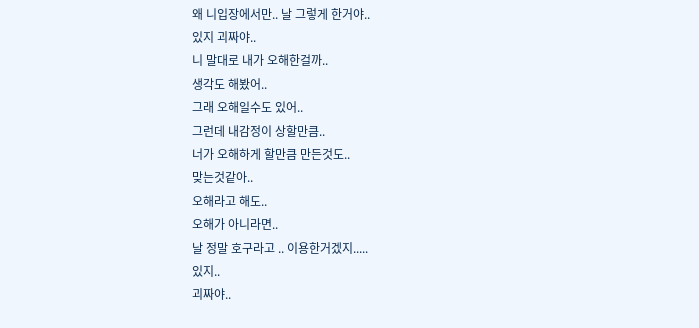왜 니입장에서만.. 날 그렇게 한거야..
있지 괴짜야..
니 말대로 내가 오해한걸까..
생각도 해봤어..
그래 오해일수도 있어..
그런데 내감정이 상할만큼..
너가 오해하게 할만큼 만든것도..
맞는것같아..
오해라고 해도..
오해가 아니라면..
날 정말 호구라고 .. 이용한거겠지.....
있지..
괴짜야..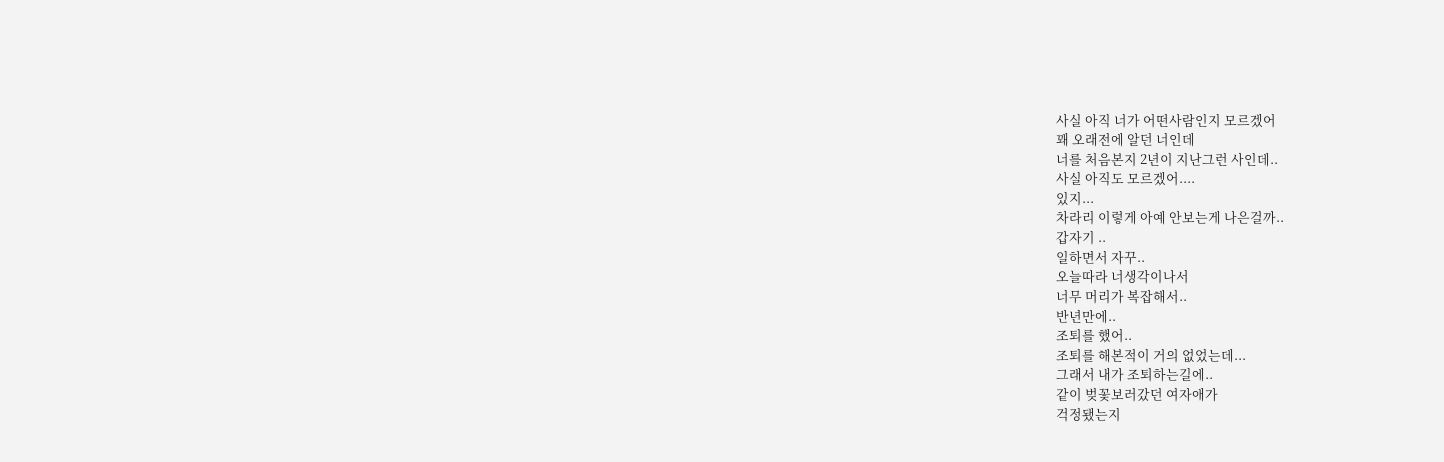사실 아직 너가 어떤사람인지 모르겠어
꽤 오래전에 알던 너인데
너를 처음본지 2년이 지난그런 사인데..
사실 아직도 모르겠어....
있지...
차라리 이렇게 아예 안보는게 나은걸까..
갑자기 ..
일하면서 자꾸..
오늘따라 너생각이나서
너무 머리가 복잡해서..
반년만에..
조퇴를 했어..
조퇴를 해본적이 거의 없었는데...
그래서 내가 조퇴하는길에..
같이 벚꽃보러갔던 여자애가
걱정됐는지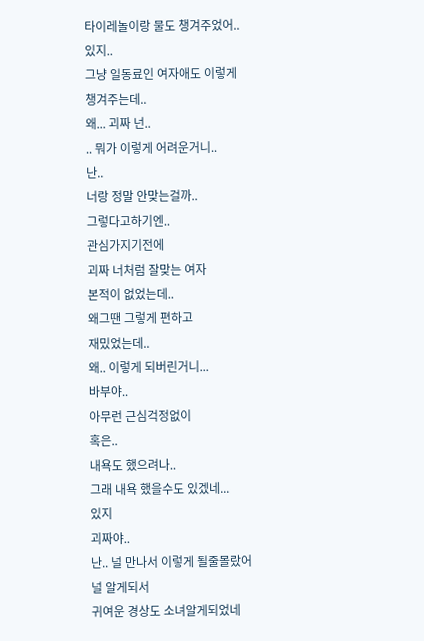타이레놀이랑 물도 챙겨주었어..
있지..
그냥 일동료인 여자애도 이렇게
챙겨주는데..
왜... 괴짜 넌..
.. 뭐가 이렇게 어려운거니..
난..
너랑 정말 안맞는걸까..
그렇다고하기엔..
관심가지기전에
괴짜 너처럼 잘맞는 여자
본적이 없었는데..
왜그땐 그렇게 편하고
재밌었는데..
왜.. 이렇게 되버린거니...
바부야..
아무런 근심걱정없이
혹은..
내욕도 했으려나..
그래 내욕 했을수도 있겠네...
있지
괴짜야..
난.. 널 만나서 이렇게 될줄몰랐어
널 알게되서
귀여운 경상도 소녀알게되었네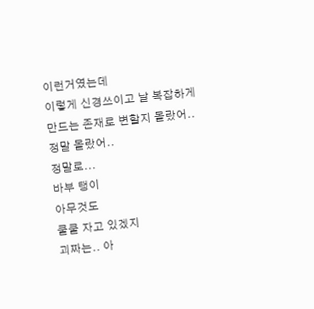이런거였는데
이렇게 신경쓰이고 날 복잡하게
만드는 존재로 변할지 몰랐어..
정말 몰랐어..
정말로...
바부 탱이
아무것도
쿨쿨 자고 있겠지
괴짜는.. 아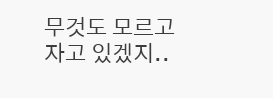무것도 모르고
자고 있겠지..